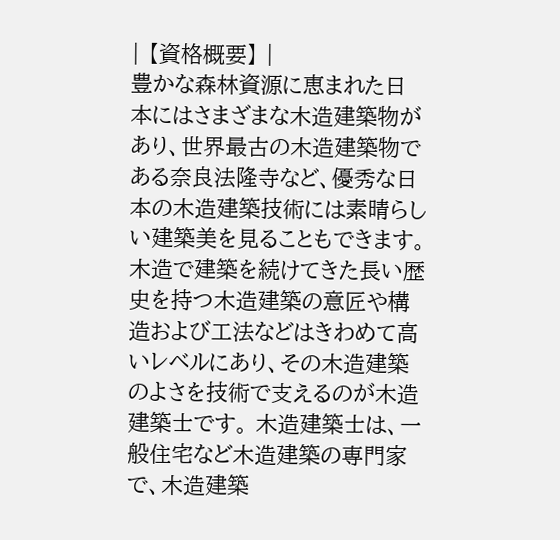| 【資格概要】 |
豊かな森林資源に恵まれた日本にはさまざまな木造建築物があり、世界最古の木造建築物である奈良法隆寺など、優秀な日本の木造建築技術には素晴らしい建築美を見ることもできます。 木造で建築を続けてきた長い歴史を持つ木造建築の意匠や構造および工法などはきわめて高いレベルにあり、その木造建築のよさを技術で支えるのが木造建築士です。 木造建築士は、一般住宅など木造建築の専門家で、木造建築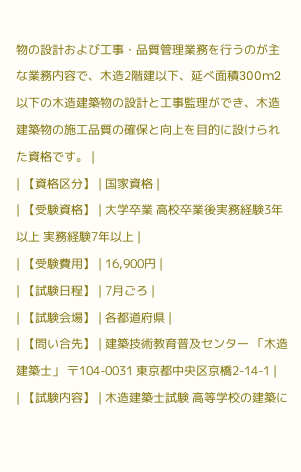物の設計および工事・品質管理業務を行うのが主な業務内容で、木造2階建以下、延べ面積300m2以下の木造建築物の設計と工事監理ができ、木造建築物の施工品質の確保と向上を目的に設けられた資格です。 |
| 【資格区分】 | 国家資格 |
| 【受験資格】 | 大学卒業 高校卒業後実務経験3年以上 実務経験7年以上 |
| 【受験費用】 | 16,900円 |
| 【試験日程】 | 7月ごろ |
| 【試験会場】 | 各都道府県 |
| 【問い合先】 | 建築技術教育普及センター 「木造建築士」 〒104-0031 東京都中央区京橋2-14-1 |
| 【試験内容】 | 木造建築士試験 高等学校の建築に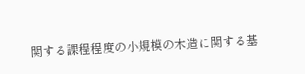関する課程程度の小規模の木造に関する基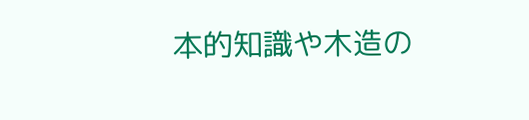本的知識や木造の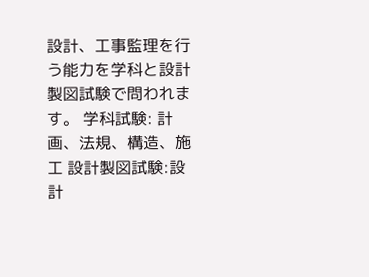設計、工事監理を行う能力を学科と設計製図試験で問われます。 学科試験: 計画、法規、構造、施工 設計製図試験:設計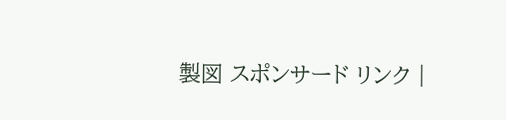製図 スポンサード リンク |